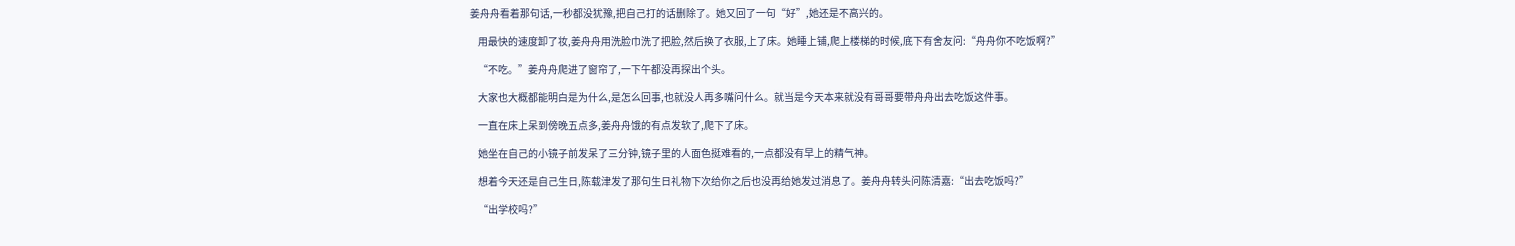姜舟舟看着那句话,一秒都没犹豫,把自己打的话删除了。她又回了一句“好”,她还是不高兴的。

    用最快的速度卸了妆,姜舟舟用洗脸巾洗了把脸,然后换了衣服,上了床。她睡上铺,爬上楼梯的时候,底下有舍友问:“舟舟你不吃饭啊?”

    “不吃。”姜舟舟爬进了窗帘了,一下午都没再探出个头。

    大家也大概都能明白是为什么,是怎么回事,也就没人再多嘴问什么。就当是今天本来就没有哥哥要带舟舟出去吃饭这件事。

    一直在床上呆到傍晚五点多,姜舟舟饿的有点发软了,爬下了床。

    她坐在自己的小镜子前发呆了三分钟,镜子里的人面色挺难看的,一点都没有早上的精气神。

    想着今天还是自己生日,陈载津发了那句生日礼物下次给你之后也没再给她发过消息了。姜舟舟转头问陈清嘉:“出去吃饭吗?”

    “出学校吗?”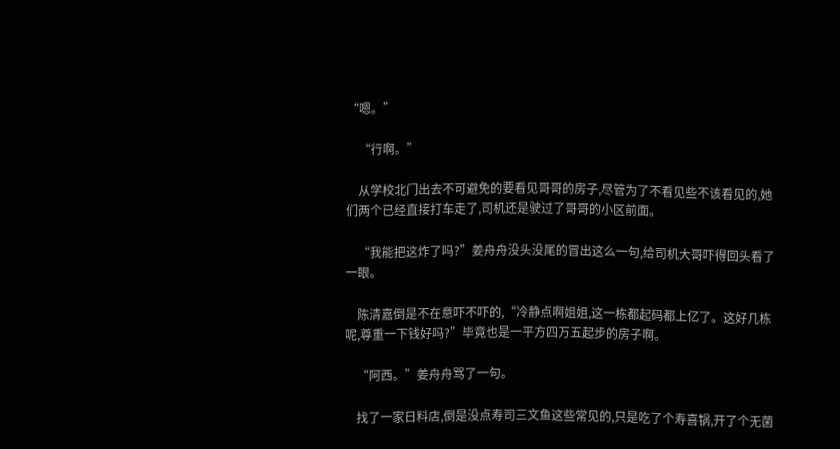“嗯。”

    “行啊。”

    从学校北门出去不可避免的要看见哥哥的房子,尽管为了不看见些不该看见的,她们两个已经直接打车走了,司机还是驶过了哥哥的小区前面。

    “我能把这炸了吗?”姜舟舟没头没尾的冒出这么一句,给司机大哥吓得回头看了一眼。

    陈清嘉倒是不在意吓不吓的,“冷静点啊姐姐,这一栋都起码都上亿了。这好几栋呢,尊重一下钱好吗?”毕竟也是一平方四万五起步的房子啊。

    “阿西。”姜舟舟骂了一句。

    找了一家日料店,倒是没点寿司三文鱼这些常见的,只是吃了个寿喜锅,开了个无菌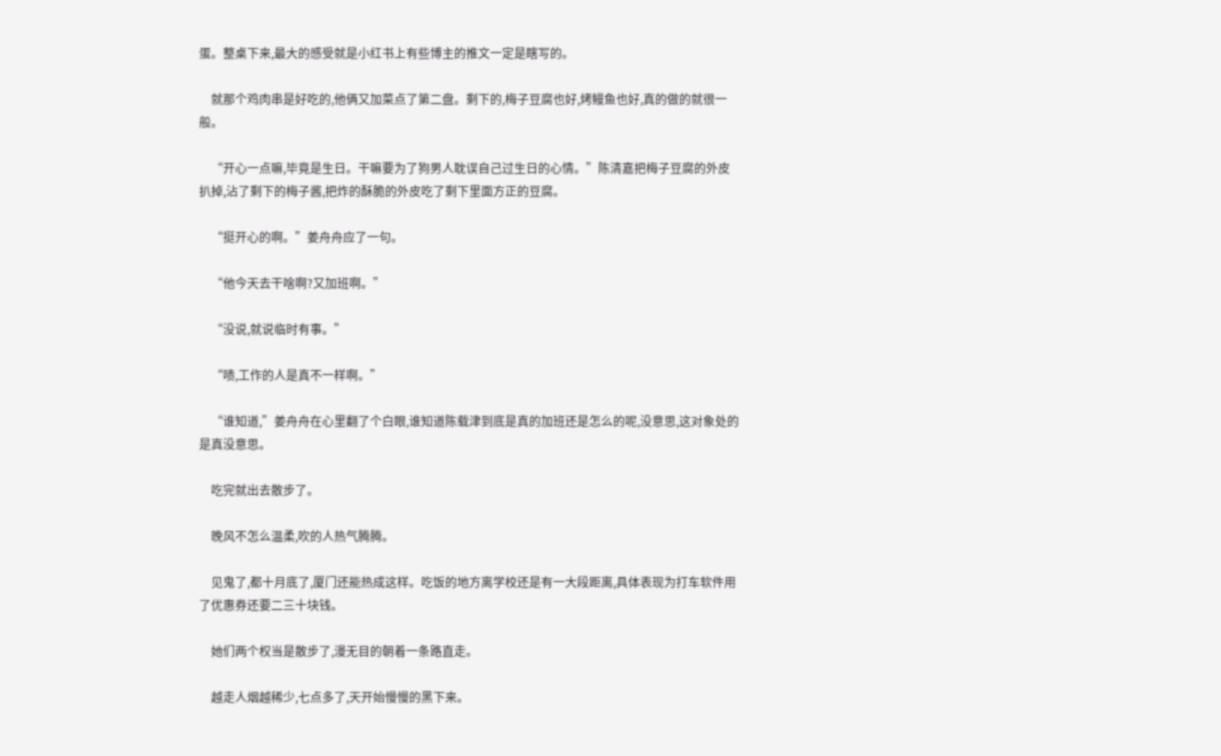蛋。整桌下来,最大的感受就是小红书上有些博主的推文一定是瞎写的。

    就那个鸡肉串是好吃的,他俩又加菜点了第二盘。剩下的,梅子豆腐也好,烤鳗鱼也好,真的做的就很一般。

    “开心一点嘛,毕竟是生日。干嘛要为了狗男人耽误自己过生日的心情。”陈清嘉把梅子豆腐的外皮扒掉,沾了剩下的梅子酱,把炸的酥脆的外皮吃了剩下里面方正的豆腐。

    “挺开心的啊。”姜舟舟应了一句。

    “他今天去干啥啊?又加班啊。”

    “没说,就说临时有事。”

    “啧,工作的人是真不一样啊。”

    “谁知道,”姜舟舟在心里翻了个白眼,谁知道陈载津到底是真的加班还是怎么的呢,没意思,这对象处的是真没意思。

    吃完就出去散步了。

    晚风不怎么温柔,吹的人热气腾腾。

    见鬼了,都十月底了,厦门还能热成这样。吃饭的地方离学校还是有一大段距离,具体表现为打车软件用了优惠券还要二三十块钱。

    她们两个权当是散步了,漫无目的朝着一条路直走。

    越走人烟越稀少,七点多了,天开始慢慢的黑下来。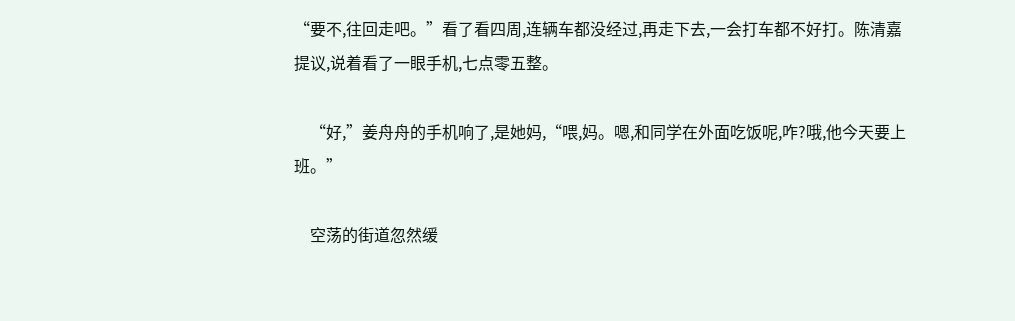“要不,往回走吧。”看了看四周,连辆车都没经过,再走下去,一会打车都不好打。陈清嘉提议,说着看了一眼手机,七点零五整。

    “好,”姜舟舟的手机响了,是她妈,“喂,妈。嗯,和同学在外面吃饭呢,咋?哦,他今天要上班。”

    空荡的街道忽然缓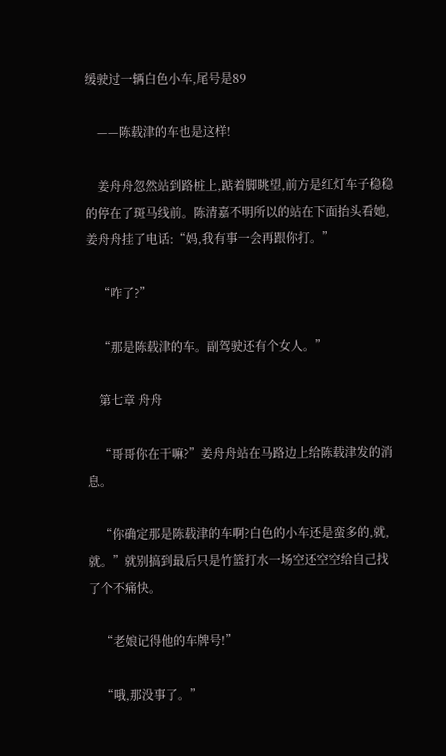缓驶过一辆白色小车,尾号是89

    ——陈载津的车也是这样!

    姜舟舟忽然站到路桩上,踮着脚眺望,前方是红灯车子稳稳的停在了斑马线前。陈清嘉不明所以的站在下面抬头看她,姜舟舟挂了电话:“妈,我有事一会再跟你打。”

    “咋了?”

    “那是陈载津的车。副驾驶还有个女人。”

    第七章 舟舟

    “哥哥你在干嘛?”姜舟舟站在马路边上给陈载津发的消息。

    “你确定那是陈载津的车啊?白色的小车还是蛮多的,就,就。”就别搞到最后只是竹篮打水一场空还空空给自己找了个不痛快。

    “老娘记得他的车牌号!”

    “哦,那没事了。”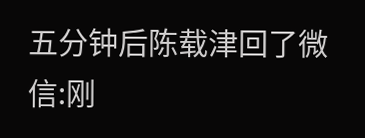五分钟后陈载津回了微信:刚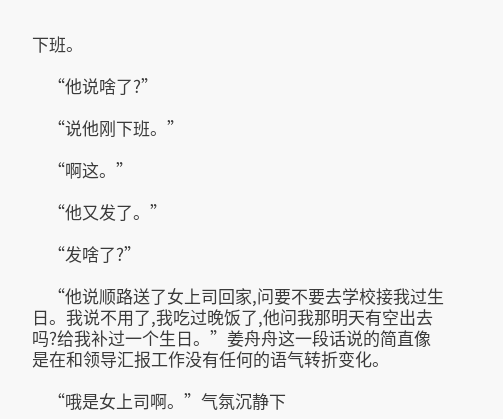下班。

    “他说啥了?”

    “说他刚下班。”

    “啊这。”

    “他又发了。”

    “发啥了?”

    “他说顺路送了女上司回家,问要不要去学校接我过生日。我说不用了,我吃过晚饭了,他问我那明天有空出去吗?给我补过一个生日。”姜舟舟这一段话说的简直像是在和领导汇报工作没有任何的语气转折变化。

    “哦是女上司啊。”气氛沉静下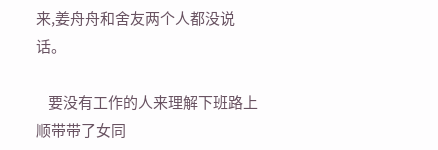来,姜舟舟和舍友两个人都没说话。

    要没有工作的人来理解下班路上顺带带了女同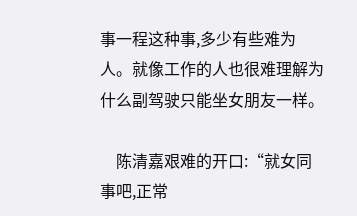事一程这种事,多少有些难为人。就像工作的人也很难理解为什么副驾驶只能坐女朋友一样。

    陈清嘉艰难的开口:“就女同事吧,正常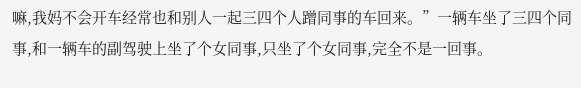嘛,我妈不会开车经常也和别人一起三四个人蹭同事的车回来。”一辆车坐了三四个同事,和一辆车的副驾驶上坐了个女同事,只坐了个女同事,完全不是一回事。